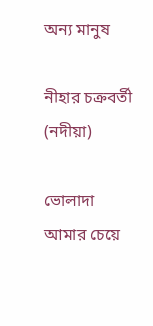অন্য মানুষ

নীহার চক্রবর্তী (নদীয়া)

ভোলাদা আমার চেয়ে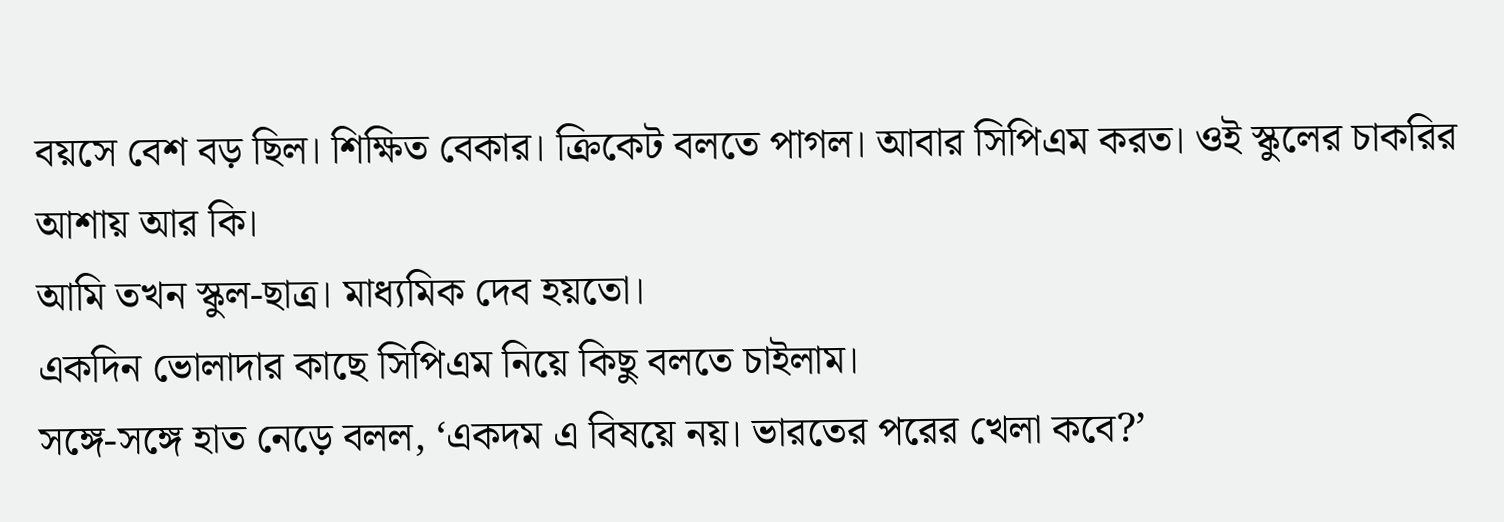বয়সে বেশ বড় ছিল। শিক্ষিত বেকার। ক্রিকেট বলতে পাগল। আবার সিপিএম করত। ওই স্কুলের চাকরির আশায় আর কি।
আমি তখন স্কুল-ছাত্র। মাধ্যমিক দেব হয়তো।
একদিন ভোলাদার কাছে সিপিএম নিয়ে কিছু বলতে চাইলাম।
সঙ্গে-সঙ্গে হাত নেড়ে বলল, ‘একদম এ বিষয়ে নয়। ভারতের পরের খেলা কবে?’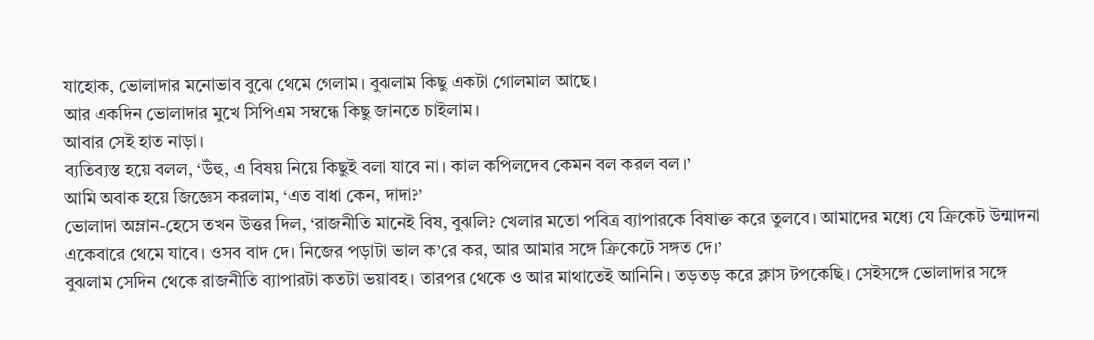যাহোক, ভোলাদার মনোভাব বুঝে থেমে গেলাম। বুঝলাম কিছু একটা গোলমাল আছে।
আর একদিন ভোলাদার মুখে সিপিএম সম্বন্ধে কিছু জানতে চাইলাম।
আবার সেই হাত নাড়া।
ব্যতিব্যস্ত হয়ে বলল, ‘উঁহু, এ বিষয় নিয়ে কিছুই বলা যাবে না। কাল কপিলদেব কেমন বল করল বল।’
আমি অবাক হয়ে জিজ্ঞেস করলাম, ‘এত বাধা কেন, দাদা?’
ভোলাদা অম্লান-হেসে তখন উত্তর দিল, ‘রাজনীতি মানেই বিষ, বুঝলি? খেলার মতো পবিত্র ব্যাপারকে বিষাক্ত করে তুলবে। আমাদের মধ্যে যে ক্রিকেট উন্মাদনা একেবারে থেমে যাবে। ওসব বাদ দে। নিজের পড়াটা ভাল ক’রে কর, আর আমার সঙ্গে ক্রিকেটে সঙ্গত দে।’
বুঝলাম সেদিন থেকে রাজনীতি ব্যাপারটা কতটা ভয়াবহ। তারপর থেকে ও আর মাথাতেই আনিনি। তড়তড় করে ক্লাস টপকেছি। সেইসঙ্গে ভোলাদার সঙ্গে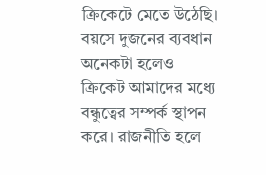ক্রিকেটে মেতে উঠেছি। বয়সে দুজনের ব্যবধান অনেকটা হলেও ক্রিকেট আমাদের মধ্যে বন্ধুত্বের সম্পর্ক স্থাপন করে। রাজনীতি হলে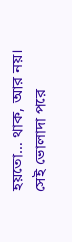হয়তো… থাক, আর নয়।
সেই ভোলাদা পরে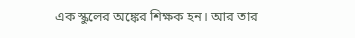এক স্কুলের অঙ্কের শিক্ষক হন। আর তার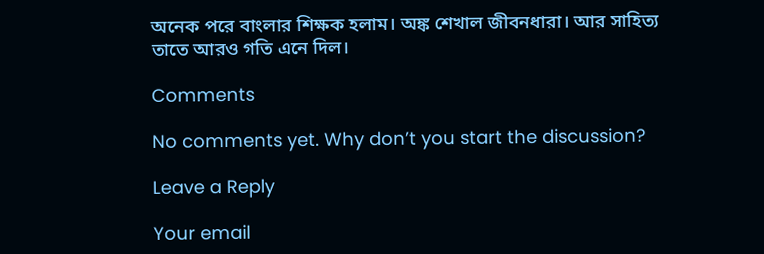অনেক পরে বাংলার শিক্ষক হলাম। অঙ্ক শেখাল জীবনধারা। আর সাহিত্য তাতে আরও গতি এনে দিল।

Comments

No comments yet. Why don’t you start the discussion?

Leave a Reply

Your email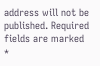address will not be published. Required fields are marked *